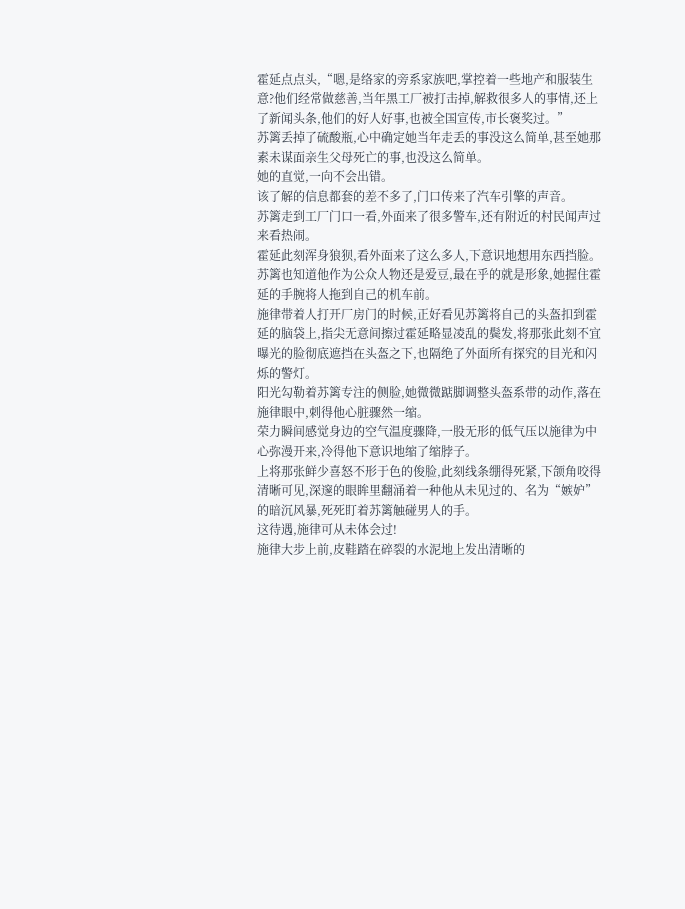霍延点点头,“嗯,是络家的旁系家族吧,掌控着一些地产和服装生意?他们经常做慈善,当年黑工厂被打击掉,解救很多人的事情,还上了新闻头条,他们的好人好事,也被全国宣传,市长褒奖过。”
苏篱丢掉了硫酸瓶,心中确定她当年走丢的事没这么简单,甚至她那素未谋面亲生父母死亡的事,也没这么简单。
她的直觉,一向不会出错。
该了解的信息都套的差不多了,门口传来了汽车引擎的声音。
苏篱走到工厂门口一看,外面来了很多警车,还有附近的村民闻声过来看热闹。
霍延此刻浑身狼狈,看外面来了这么多人,下意识地想用东西挡脸。
苏篱也知道他作为公众人物还是爱豆,最在乎的就是形象,她握住霍延的手腕将人拖到自己的机车前。
施律带着人打开厂房门的时候,正好看见苏篱将自己的头盔扣到霍延的脑袋上,指尖无意间擦过霍延略显凌乱的鬓发,将那张此刻不宜曝光的脸彻底遮挡在头盔之下,也隔绝了外面所有探究的目光和闪烁的警灯。
阳光勾勒着苏篱专注的侧脸,她微微踮脚调整头盔系带的动作,落在施律眼中,刺得他心脏骤然一缩。
荣力瞬间感觉身边的空气温度骤降,一股无形的低气压以施律为中心弥漫开来,冷得他下意识地缩了缩脖子。
上将那张鲜少喜怒不形于色的俊脸,此刻线条绷得死紧,下颌角咬得清晰可见,深邃的眼眸里翻涌着一种他从未见过的、名为“嫉妒”的暗沉风暴,死死盯着苏篱触碰男人的手。
这待遇,施律可从未体会过!
施律大步上前,皮鞋踏在碎裂的水泥地上发出清晰的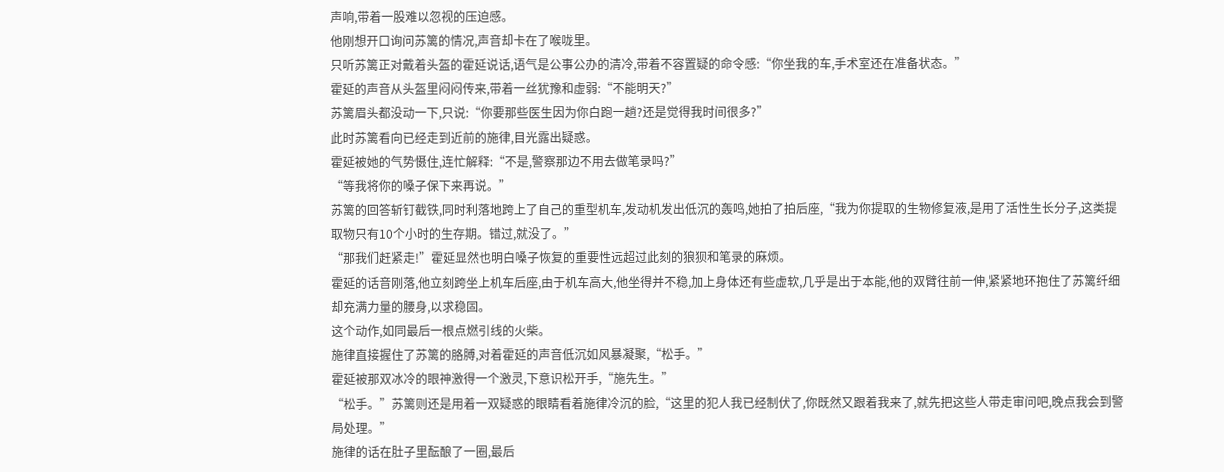声响,带着一股难以忽视的压迫感。
他刚想开口询问苏篱的情况,声音却卡在了喉咙里。
只听苏篱正对戴着头盔的霍延说话,语气是公事公办的清冷,带着不容置疑的命令感:“你坐我的车,手术室还在准备状态。”
霍延的声音从头盔里闷闷传来,带着一丝犹豫和虚弱:“不能明天?”
苏篱眉头都没动一下,只说:“你要那些医生因为你白跑一趟?还是觉得我时间很多?”
此时苏篱看向已经走到近前的施律,目光露出疑惑。
霍延被她的气势慑住,连忙解释:“不是,警察那边不用去做笔录吗?”
“等我将你的嗓子保下来再说。”
苏篱的回答斩钉截铁,同时利落地跨上了自己的重型机车,发动机发出低沉的轰鸣,她拍了拍后座,“我为你提取的生物修复液,是用了活性生长分子,这类提取物只有10个小时的生存期。错过,就没了。”
“那我们赶紧走!”霍延显然也明白嗓子恢复的重要性远超过此刻的狼狈和笔录的麻烦。
霍延的话音刚落,他立刻跨坐上机车后座,由于机车高大,他坐得并不稳,加上身体还有些虚软,几乎是出于本能,他的双臂往前一伸,紧紧地环抱住了苏篱纤细却充满力量的腰身,以求稳固。
这个动作,如同最后一根点燃引线的火柴。
施律直接握住了苏篱的胳膊,对着霍延的声音低沉如风暴凝聚,“松手。”
霍延被那双冰冷的眼神激得一个激灵,下意识松开手,“施先生。”
“松手。”苏篱则还是用着一双疑惑的眼睛看着施律冷沉的脸,“这里的犯人我已经制伏了,你既然又跟着我来了,就先把这些人带走审问吧,晚点我会到警局处理。”
施律的话在肚子里酝酿了一圈,最后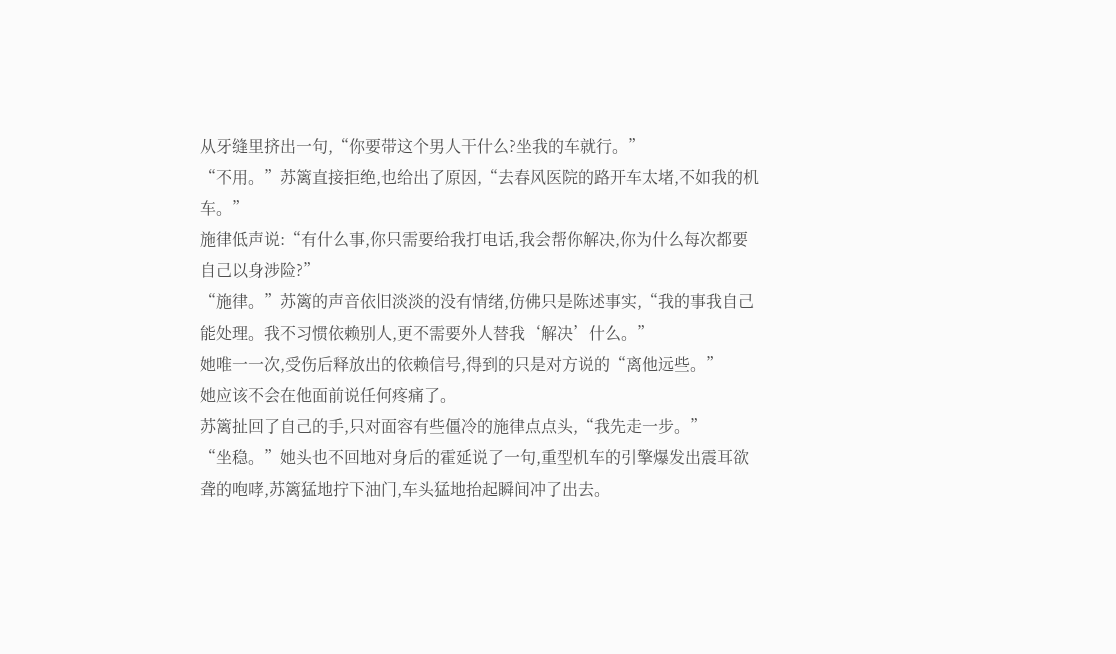从牙缝里挤出一句,“你要带这个男人干什么?坐我的车就行。”
“不用。”苏篱直接拒绝,也给出了原因,“去春风医院的路开车太堵,不如我的机车。”
施律低声说:“有什么事,你只需要给我打电话,我会帮你解决,你为什么每次都要自己以身涉险?”
“施律。”苏篱的声音依旧淡淡的没有情绪,仿佛只是陈述事实,“我的事我自己能处理。我不习惯依赖别人,更不需要外人替我‘解决’什么。”
她唯一一次,受伤后释放出的依赖信号,得到的只是对方说的“离他远些。”
她应该不会在他面前说任何疼痛了。
苏篱扯回了自己的手,只对面容有些僵冷的施律点点头,“我先走一步。”
“坐稳。”她头也不回地对身后的霍延说了一句,重型机车的引擎爆发出震耳欲聋的咆哮,苏篱猛地拧下油门,车头猛地抬起瞬间冲了出去。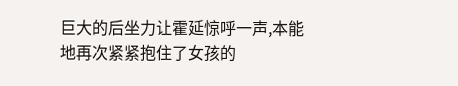巨大的后坐力让霍延惊呼一声,本能地再次紧紧抱住了女孩的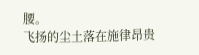腰。
飞扬的尘土落在施律昂贵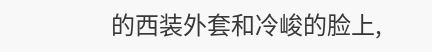的西装外套和冷峻的脸上,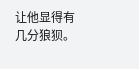让他显得有几分狼狈。